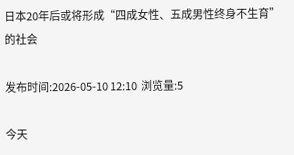日本20年后或将形成“四成女性、五成男性终身不生育”的社会

发布时间:2026-05-10 12:10  浏览量:5

今天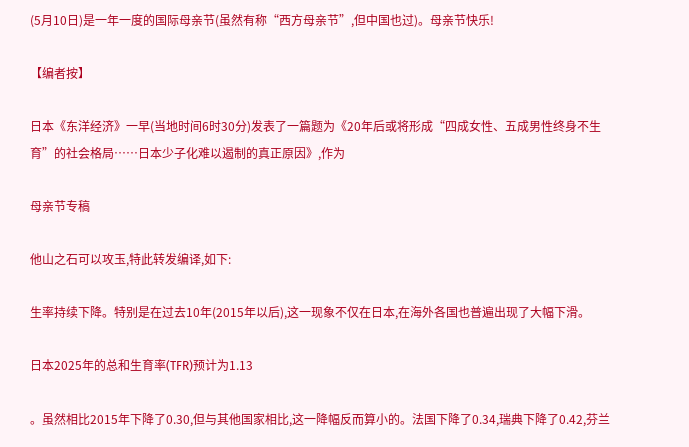(5月10日)是一年一度的国际母亲节(虽然有称“西方母亲节”,但中国也过)。母亲节快乐!

【编者按】

日本《东洋经济》一早(当地时间6时30分)发表了一篇题为《20年后或将形成“四成女性、五成男性终身不生育”的社会格局……日本少子化难以遏制的真正原因》,作为

母亲节专稿

他山之石可以攻玉,特此转发编译,如下:

生率持续下降。特别是在过去10年(2015年以后),这一现象不仅在日本,在海外各国也普遍出现了大幅下滑。

日本2025年的总和生育率(TFR)预计为1.13

。虽然相比2015年下降了0.30,但与其他国家相比,这一降幅反而算小的。法国下降了0.34,瑞典下降了0.42,芬兰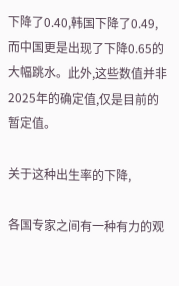下降了0.40,韩国下降了0.49,而中国更是出现了下降0.65的大幅跳水。此外,这些数值并非2025年的确定值,仅是目前的暂定值。

关于这种出生率的下降,

各国专家之间有一种有力的观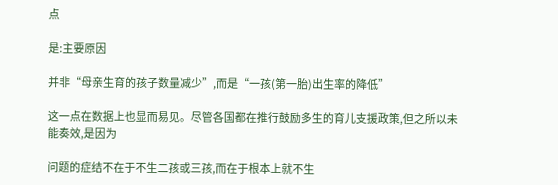点

是:主要原因

并非“母亲生育的孩子数量减少”,而是“一孩(第一胎)出生率的降低”

这一点在数据上也显而易见。尽管各国都在推行鼓励多生的育儿支援政策,但之所以未能奏效,是因为

问题的症结不在于不生二孩或三孩,而在于根本上就不生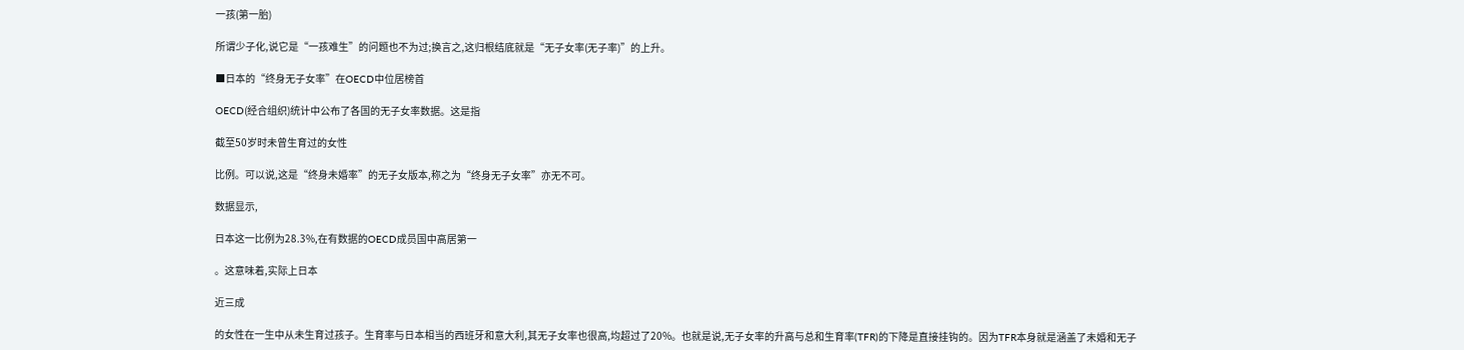一孩(第一胎)

所谓少子化,说它是“一孩难生”的问题也不为过;换言之,这归根结底就是“无子女率(无子率)”的上升。

■日本的“终身无子女率”在OECD中位居榜首

OECD(经合组织)统计中公布了各国的无子女率数据。这是指

截至50岁时未曾生育过的女性

比例。可以说,这是“终身未婚率”的无子女版本,称之为“终身无子女率”亦无不可。

数据显示,

日本这一比例为28.3%,在有数据的OECD成员国中高居第一

。这意味着,实际上日本

近三成

的女性在一生中从未生育过孩子。生育率与日本相当的西班牙和意大利,其无子女率也很高,均超过了20%。也就是说,无子女率的升高与总和生育率(TFR)的下降是直接挂钩的。因为TFR本身就是涵盖了未婚和无子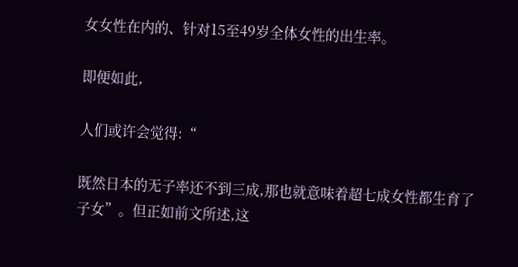女女性在内的、针对15至49岁全体女性的出生率。

即便如此,

人们或许会觉得:“

既然日本的无子率还不到三成,那也就意味着超七成女性都生育了子女”。但正如前文所述,这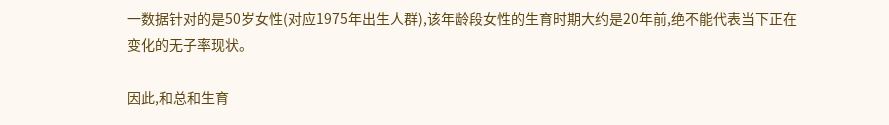一数据针对的是50岁女性(对应1975年出生人群),该年龄段女性的生育时期大约是20年前,绝不能代表当下正在变化的无子率现状。

因此,和总和生育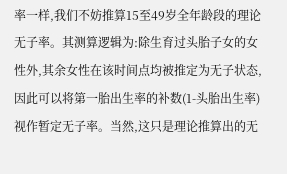率一样,我们不妨推算15至49岁全年龄段的理论无子率。其测算逻辑为:除生育过头胎子女的女性外,其余女性在该时间点均被推定为无子状态,因此可以将第一胎出生率的补数(1-头胎出生率)视作暂定无子率。当然,这只是理论推算出的无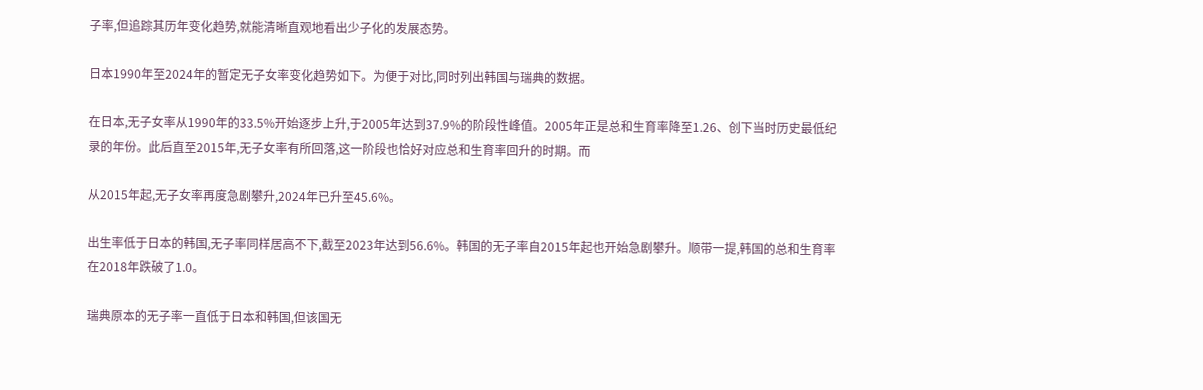子率,但追踪其历年变化趋势,就能清晰直观地看出少子化的发展态势。

日本1990年至2024年的暂定无子女率变化趋势如下。为便于对比,同时列出韩国与瑞典的数据。

在日本,无子女率从1990年的33.5%开始逐步上升,于2005年达到37.9%的阶段性峰值。2005年正是总和生育率降至1.26、创下当时历史最低纪录的年份。此后直至2015年,无子女率有所回落,这一阶段也恰好对应总和生育率回升的时期。而

从2015年起,无子女率再度急剧攀升,2024年已升至45.6%。

出生率低于日本的韩国,无子率同样居高不下,截至2023年达到56.6%。韩国的无子率自2015年起也开始急剧攀升。顺带一提,韩国的总和生育率在2018年跌破了1.0。

瑞典原本的无子率一直低于日本和韩国,但该国无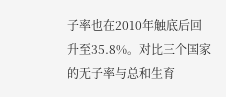子率也在2010年触底后回升至35.8%。对比三个国家的无子率与总和生育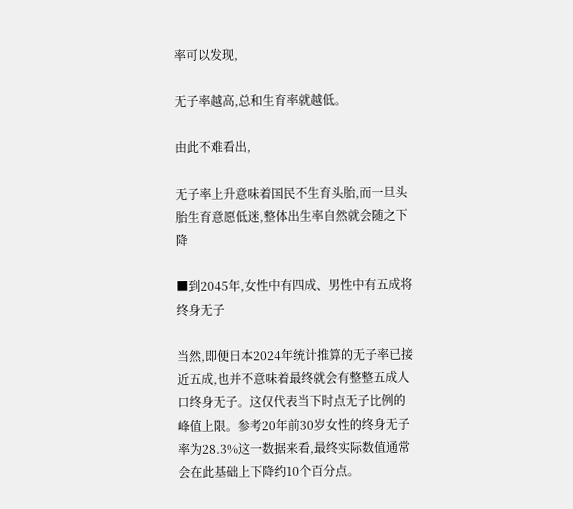率可以发现,

无子率越高,总和生育率就越低。

由此不难看出,

无子率上升意味着国民不生育头胎,而一旦头胎生育意愿低迷,整体出生率自然就会随之下降

■到2045年,女性中有四成、男性中有五成将终身无子

当然,即便日本2024年统计推算的无子率已接近五成,也并不意味着最终就会有整整五成人口终身无子。这仅代表当下时点无子比例的峰值上限。参考20年前30岁女性的终身无子率为28.3%这一数据来看,最终实际数值通常会在此基础上下降约10个百分点。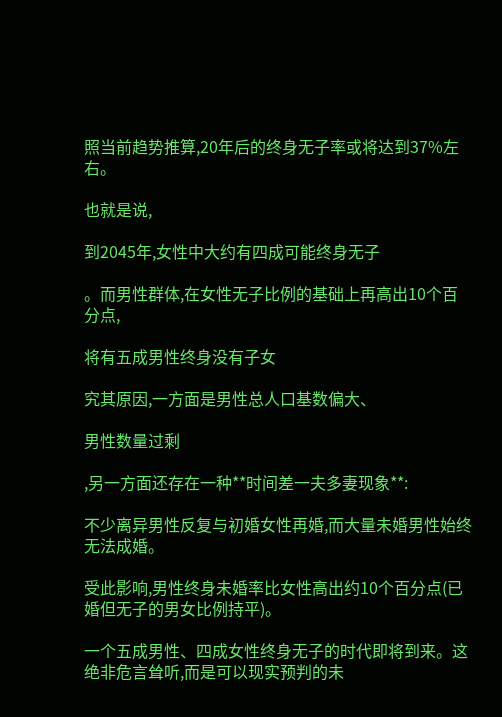照当前趋势推算,20年后的终身无子率或将达到37%左右。

也就是说,

到2045年,女性中大约有四成可能终身无子

。而男性群体,在女性无子比例的基础上再高出10个百分点,

将有五成男性终身没有子女

究其原因,一方面是男性总人口基数偏大、

男性数量过剩

,另一方面还存在一种**时间差一夫多妻现象**:

不少离异男性反复与初婚女性再婚,而大量未婚男性始终无法成婚。

受此影响,男性终身未婚率比女性高出约10个百分点(已婚但无子的男女比例持平)。

一个五成男性、四成女性终身无子的时代即将到来。这绝非危言耸听,而是可以现实预判的未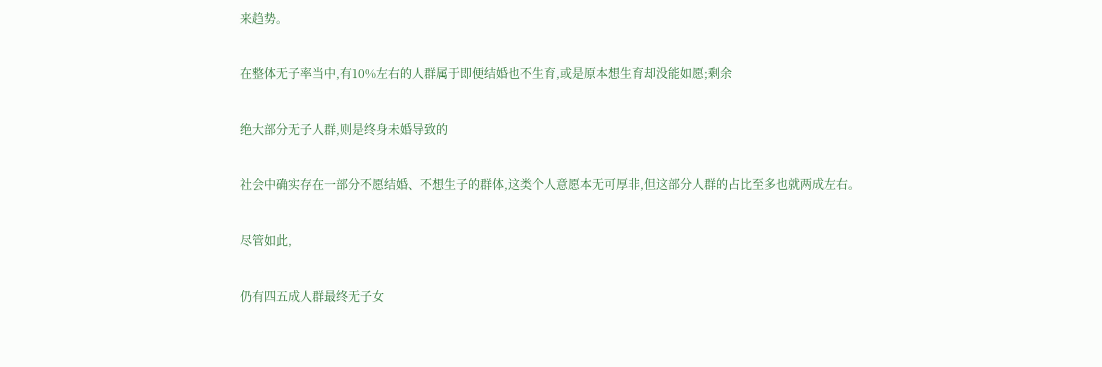来趋势。

在整体无子率当中,有10%左右的人群属于即便结婚也不生育,或是原本想生育却没能如愿;剩余

绝大部分无子人群,则是终身未婚导致的

社会中确实存在一部分不愿结婚、不想生子的群体,这类个人意愿本无可厚非,但这部分人群的占比至多也就两成左右。

尽管如此,

仍有四五成人群最终无子女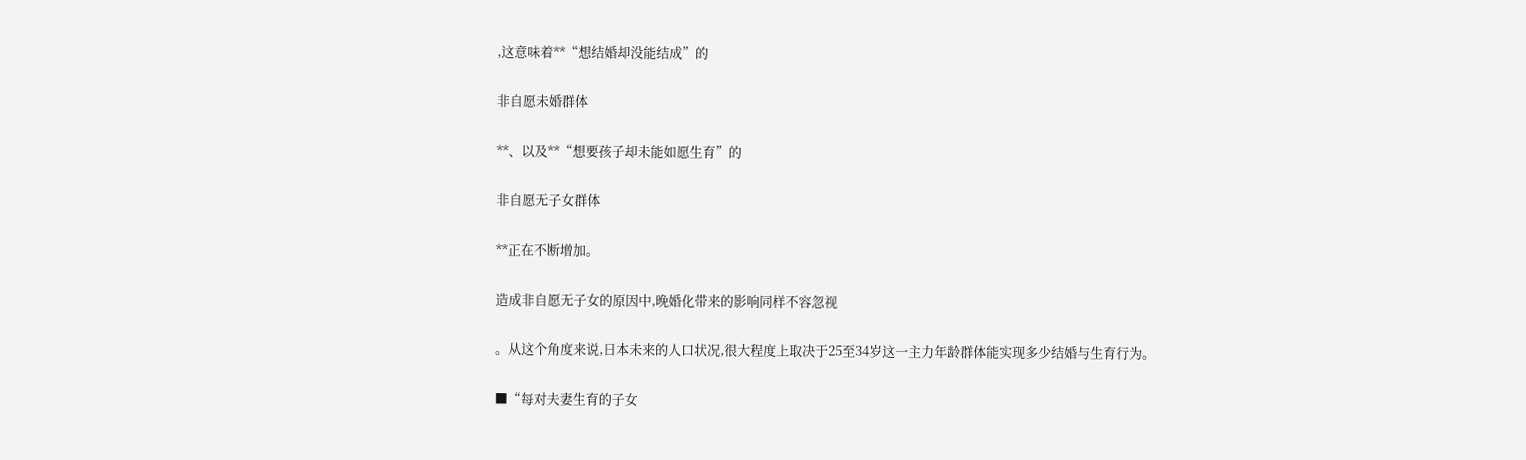,这意味着**“想结婚却没能结成”的

非自愿未婚群体

**、以及**“想要孩子却未能如愿生育”的

非自愿无子女群体

**正在不断增加。

造成非自愿无子女的原因中,晚婚化带来的影响同样不容忽视

。从这个角度来说,日本未来的人口状况,很大程度上取决于25至34岁这一主力年龄群体能实现多少结婚与生育行为。

■“每对夫妻生育的子女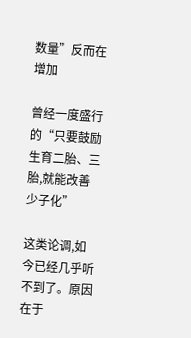数量”反而在增加

曾经一度盛行的“只要鼓励生育二胎、三胎,就能改善少子化”

这类论调,如今已经几乎听不到了。原因在于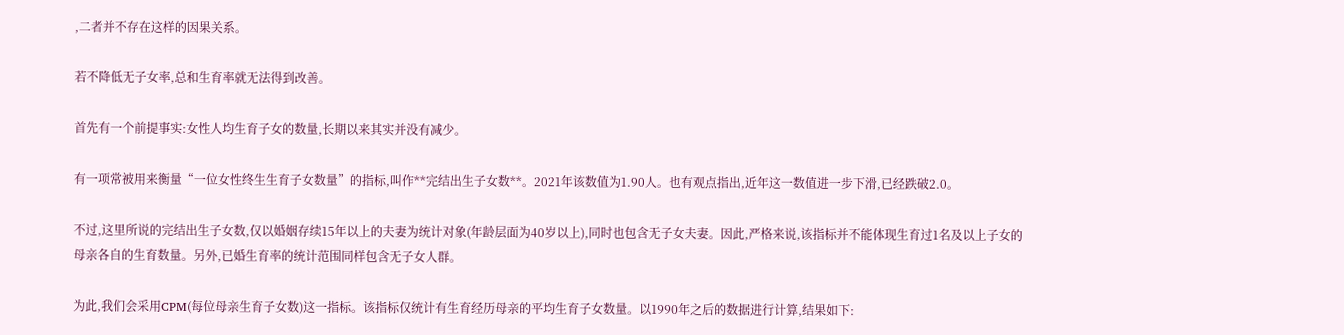,二者并不存在这样的因果关系。

若不降低无子女率,总和生育率就无法得到改善。

首先有一个前提事实:女性人均生育子女的数量,长期以来其实并没有减少。

有一项常被用来衡量“一位女性终生生育子女数量”的指标,叫作**完结出生子女数**。2021年该数值为1.90人。也有观点指出,近年这一数值进一步下滑,已经跌破2.0。

不过,这里所说的完结出生子女数,仅以婚姻存续15年以上的夫妻为统计对象(年龄层面为40岁以上),同时也包含无子女夫妻。因此,严格来说,该指标并不能体现生育过1名及以上子女的母亲各自的生育数量。另外,已婚生育率的统计范围同样包含无子女人群。

为此,我们会采用CPM(每位母亲生育子女数)这一指标。该指标仅统计有生育经历母亲的平均生育子女数量。以1990年之后的数据进行计算,结果如下: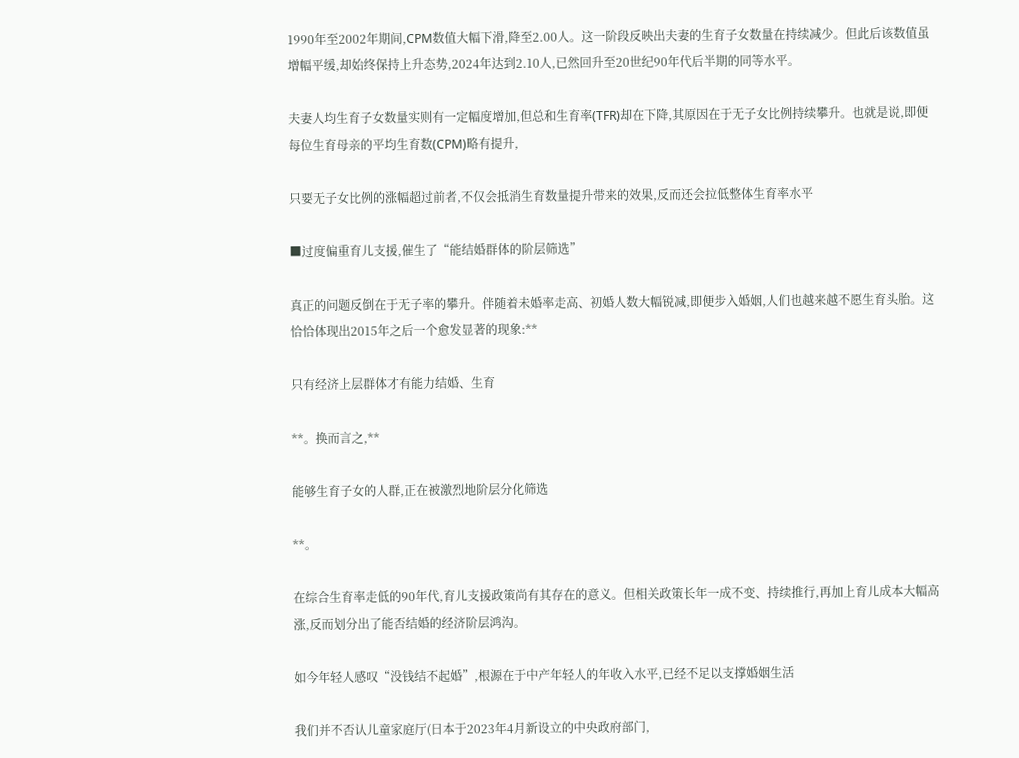1990年至2002年期间,CPM数值大幅下滑,降至2.00人。这一阶段反映出夫妻的生育子女数量在持续减少。但此后该数值虽增幅平缓,却始终保持上升态势,2024年达到2.10人,已然回升至20世纪90年代后半期的同等水平。

夫妻人均生育子女数量实则有一定幅度增加,但总和生育率(TFR)却在下降,其原因在于无子女比例持续攀升。也就是说,即便每位生育母亲的平均生育数(CPM)略有提升,

只要无子女比例的涨幅超过前者,不仅会抵消生育数量提升带来的效果,反而还会拉低整体生育率水平

■过度偏重育儿支援,催生了“能结婚群体的阶层筛选”

真正的问题反倒在于无子率的攀升。伴随着未婚率走高、初婚人数大幅锐减,即便步入婚姻,人们也越来越不愿生育头胎。这恰恰体现出2015年之后一个愈发显著的现象:**

只有经济上层群体才有能力结婚、生育

**。换而言之,**

能够生育子女的人群,正在被激烈地阶层分化筛选

**。

在综合生育率走低的90年代,育儿支援政策尚有其存在的意义。但相关政策长年一成不变、持续推行,再加上育儿成本大幅高涨,反而划分出了能否结婚的经济阶层鸿沟。

如今年轻人感叹“没钱结不起婚”,根源在于中产年轻人的年收入水平,已经不足以支撑婚姻生活

我们并不否认儿童家庭厅(日本于2023年4月新设立的中央政府部门,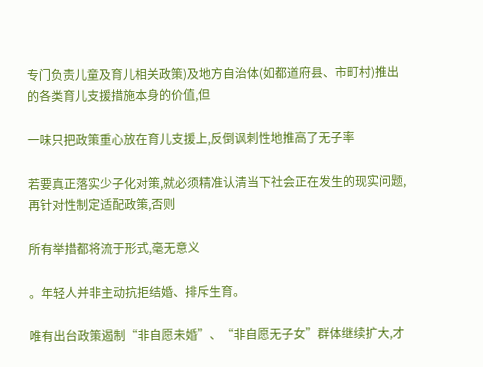专门负责儿童及育儿相关政策)及地方自治体(如都道府县、市町村)推出的各类育儿支援措施本身的价值,但

一味只把政策重心放在育儿支援上,反倒讽刺性地推高了无子率

若要真正落实少子化对策,就必须精准认清当下社会正在发生的现实问题,再针对性制定适配政策,否则

所有举措都将流于形式,毫无意义

。年轻人并非主动抗拒结婚、排斥生育。

唯有出台政策遏制“非自愿未婚”、“非自愿无子女”群体继续扩大,才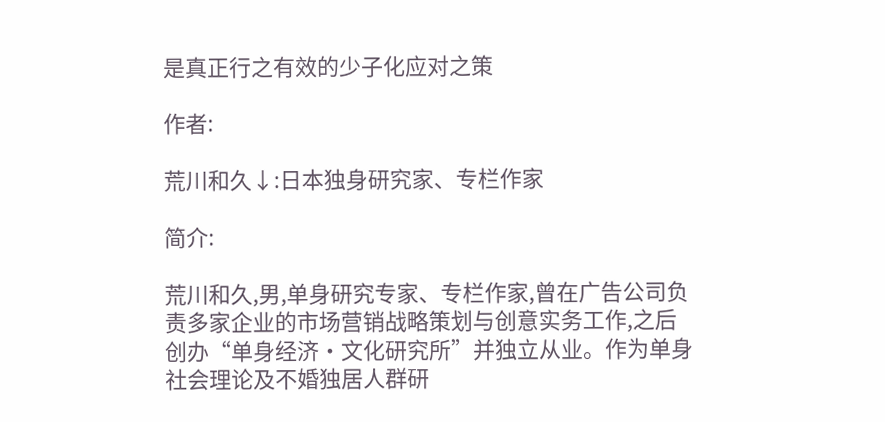是真正行之有效的少子化应对之策

作者:

荒川和久↓:日本独身研究家、专栏作家

简介:

荒川和久,男,单身研究专家、专栏作家,曾在广告公司负责多家企业的市场营销战略策划与创意实务工作,之后创办“单身经济·文化研究所”并独立从业。作为单身社会理论及不婚独居人群研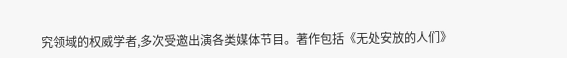究领域的权威学者,多次受邀出演各类媒体节目。著作包括《无处安放的人们》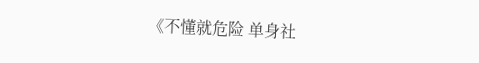《不懂就危险 单身社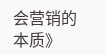会营销的本质》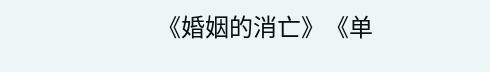《婚姻的消亡》《单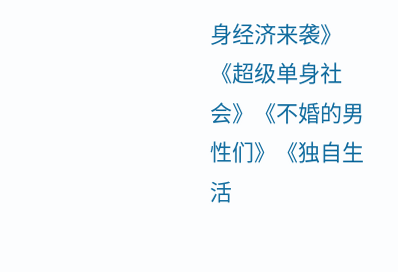身经济来袭》《超级单身社会》《不婚的男性们》《独自生活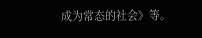成为常态的社会》等。